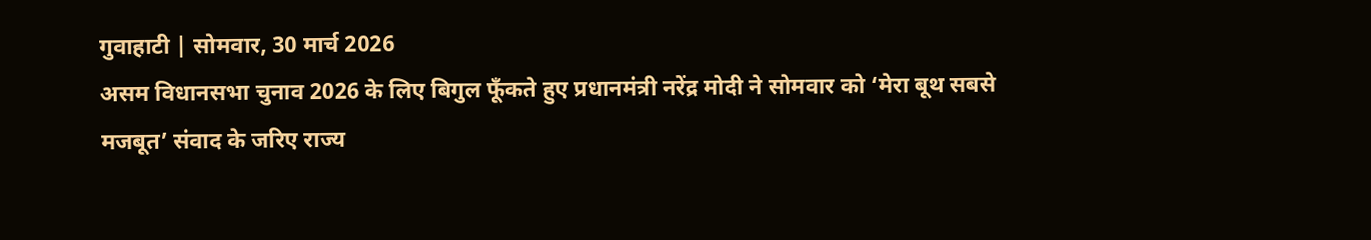गुवाहाटी | सोमवार, 30 मार्च 2026
असम विधानसभा चुनाव 2026 के लिए बिगुल फूँकते हुए प्रधानमंत्री नरेंद्र मोदी ने सोमवार को ‘मेरा बूथ सबसे मजबूत’ संवाद के जरिए राज्य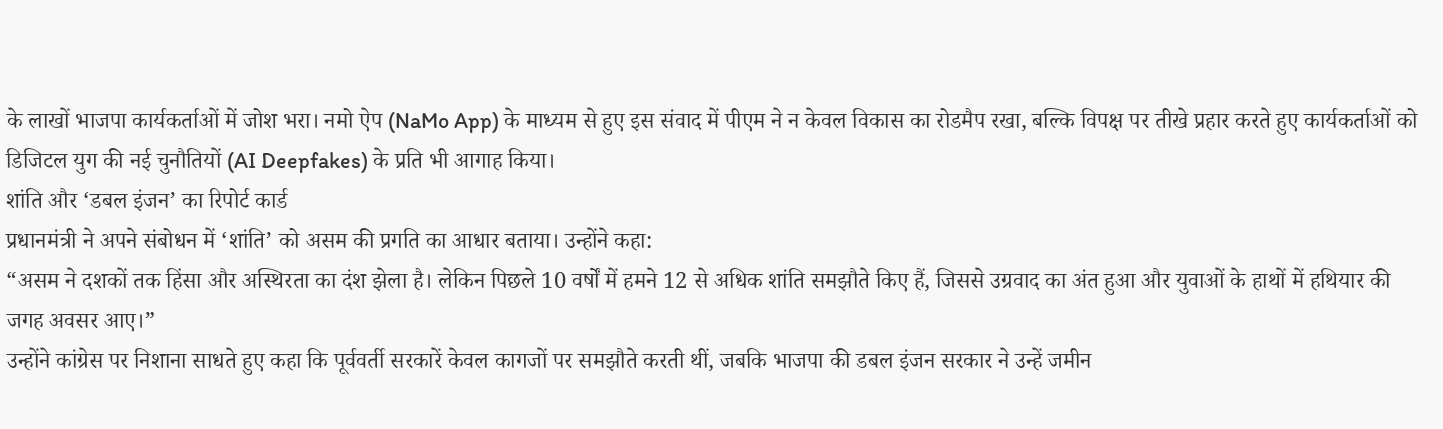के लाखों भाजपा कार्यकर्ताओं में जोश भरा। नमो ऐप (NaMo App) के माध्यम से हुए इस संवाद में पीएम ने न केवल विकास का रोडमैप रखा, बल्कि विपक्ष पर तीखे प्रहार करते हुए कार्यकर्ताओं को डिजिटल युग की नई चुनौतियों (AI Deepfakes) के प्रति भी आगाह किया।
शांति और ‘डबल इंजन’ का रिपोर्ट कार्ड
प्रधानमंत्री ने अपने संबोधन में ‘शांति’ को असम की प्रगति का आधार बताया। उन्होंने कहा:
“असम ने दशकों तक हिंसा और अस्थिरता का दंश झेला है। लेकिन पिछले 10 वर्षों में हमने 12 से अधिक शांति समझौते किए हैं, जिससे उग्रवाद का अंत हुआ और युवाओं के हाथों में हथियार की जगह अवसर आए।”
उन्होंने कांग्रेस पर निशाना साधते हुए कहा कि पूर्ववर्ती सरकारें केवल कागजों पर समझौते करती थीं, जबकि भाजपा की डबल इंजन सरकार ने उन्हें जमीन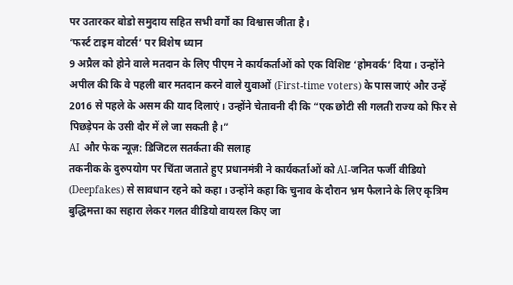पर उतारकर बोडो समुदाय सहित सभी वर्गों का विश्वास जीता है।
‘फर्स्ट टाइम वोटर्स’ पर विशेष ध्यान
9 अप्रैल को होने वाले मतदान के लिए पीएम ने कार्यकर्ताओं को एक विशिष्ट ‘होमवर्क’ दिया। उन्होंने अपील की कि वे पहली बार मतदान करने वाले युवाओं (First-time voters) के पास जाएं और उन्हें 2016 से पहले के असम की याद दिलाएं। उन्होंने चेतावनी दी कि “एक छोटी सी गलती राज्य को फिर से पिछड़ेपन के उसी दौर में ले जा सकती है।”
AI और फेक न्यूज़: डिजिटल सतर्कता की सलाह
तकनीक के दुरुपयोग पर चिंता जताते हुए प्रधानमंत्री ने कार्यकर्ताओं को AI-जनित फर्जी वीडियो (Deepfakes) से सावधान रहने को कहा। उन्होंने कहा कि चुनाव के दौरान भ्रम फैलाने के लिए कृत्रिम बुद्धिमत्ता का सहारा लेकर गलत वीडियो वायरल किए जा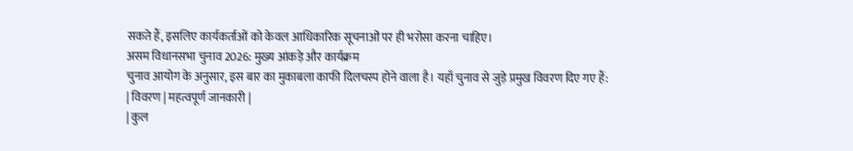सकते हैं, इसलिए कार्यकर्ताओं को केवल आधिकारिक सूचनाओं पर ही भरोसा करना चाहिए।
असम विधानसभा चुनाव 2026: मुख्य आंकड़े और कार्यक्रम
चुनाव आयोग के अनुसार, इस बार का मुकाबला काफी दिलचस्प होने वाला है। यहाँ चुनाव से जुड़े प्रमुख विवरण दिए गए हैं:
| विवरण | महत्वपूर्ण जानकारी |
| कुल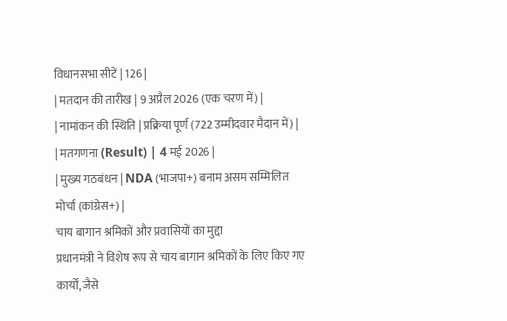विधानसभा सीटें | 126 |
| मतदान की तारीख | 9 अप्रैल 2026 (एक चरण में) |
| नामांकन की स्थिति | प्रक्रिया पूर्ण (722 उम्मीदवार मैदान में) |
| मतगणना (Result) | 4 मई 2026 |
| मुख्य गठबंधन | NDA (भाजपा+) बनाम असम सम्मिलित मोर्चा (कांग्रेस+) |
चाय बागान श्रमिकों और प्रवासियों का मुद्दा
प्रधानमंत्री ने विशेष रूप से चाय बागान श्रमिकों के लिए किए गए कार्यों, जैसे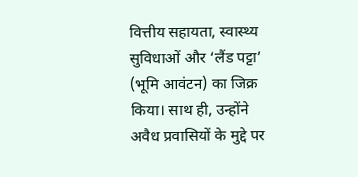वित्तीय सहायता, स्वास्थ्य सुविधाओं और ‘लैंड पट्टा’ (भूमि आवंटन) का जिक्र किया। साथ ही, उन्होंने अवैध प्रवासियों के मुद्दे पर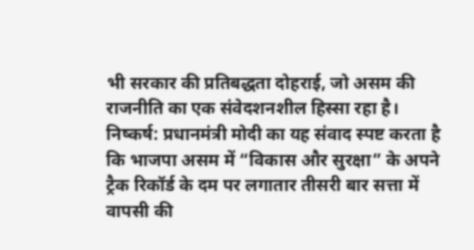भी सरकार की प्रतिबद्धता दोहराई, जो असम की राजनीति का एक संवेदशनशील हिस्सा रहा है।
निष्कर्ष: प्रधानमंत्री मोदी का यह संवाद स्पष्ट करता है कि भाजपा असम में “विकास और सुरक्षा” के अपने ट्रैक रिकॉर्ड के दम पर लगातार तीसरी बार सत्ता में वापसी की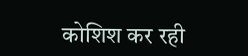कोशिश कर रही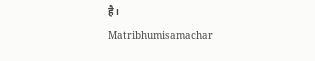है।
Matribhumisamachar